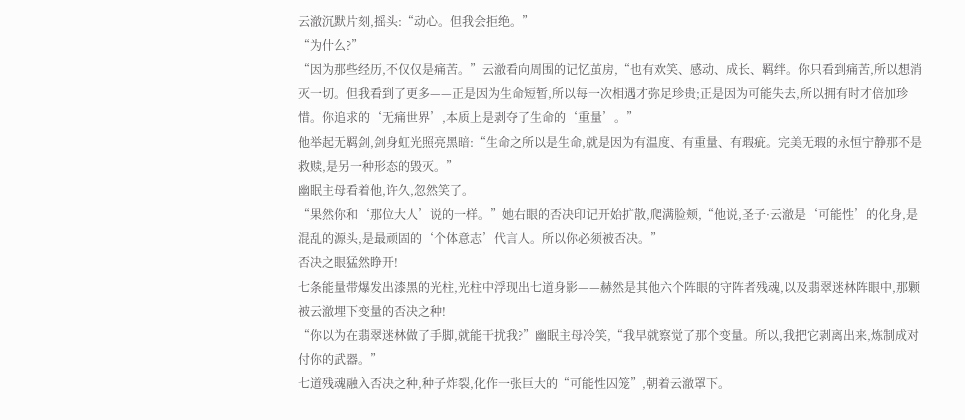云澈沉默片刻,摇头:“动心。但我会拒绝。”
“为什么?”
“因为那些经历,不仅仅是痛苦。”云澈看向周围的记忆茧房,“也有欢笑、感动、成长、羁绊。你只看到痛苦,所以想消灭一切。但我看到了更多——正是因为生命短暂,所以每一次相遇才弥足珍贵;正是因为可能失去,所以拥有时才倍加珍惜。你追求的‘无痛世界’,本质上是剥夺了生命的‘重量’。”
他举起无羁剑,剑身虹光照亮黑暗:“生命之所以是生命,就是因为有温度、有重量、有瑕疵。完美无瑕的永恒宁静那不是救赎,是另一种形态的毁灭。”
幽眠主母看着他,许久,忽然笑了。
“果然你和‘那位大人’说的一样。”她右眼的否决印记开始扩散,爬满脸颊,“他说,圣子·云澈是‘可能性’的化身,是混乱的源头,是最顽固的‘个体意志’代言人。所以你必须被否决。”
否决之眼猛然睁开!
七条能量带爆发出漆黑的光柱,光柱中浮现出七道身影——赫然是其他六个阵眼的守阵者残魂,以及翡翠迷林阵眼中,那颗被云澈埋下变量的否决之种!
“你以为在翡翠迷林做了手脚,就能干扰我?”幽眠主母冷笑,“我早就察觉了那个变量。所以,我把它剥离出来,炼制成对付你的武器。”
七道残魂融入否决之种,种子炸裂,化作一张巨大的“可能性囚笼”,朝着云澈罩下。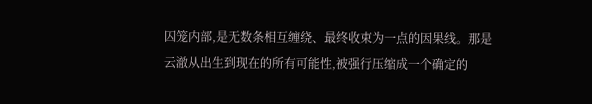囚笼内部,是无数条相互缠绕、最终收束为一点的因果线。那是云澈从出生到现在的所有可能性,被强行压缩成一个确定的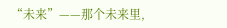“未来”——那个未来里,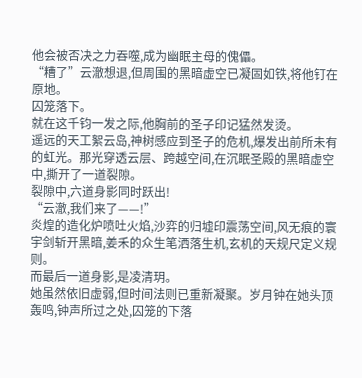他会被否决之力吞噬,成为幽眠主母的傀儡。
“糟了”云澈想退,但周围的黑暗虚空已凝固如铁,将他钉在原地。
囚笼落下。
就在这千钧一发之际,他胸前的圣子印记猛然发烫。
遥远的天工絮云岛,神树感应到圣子的危机,爆发出前所未有的虹光。那光穿透云层、跨越空间,在沉眠圣殿的黑暗虚空中,撕开了一道裂隙。
裂隙中,六道身影同时跃出!
“云澈,我们来了——!”
炎煌的造化炉喷吐火焰,沙弈的归墟印震荡空间,风无痕的寰宇剑斩开黑暗,姜禾的众生笔洒落生机,玄机的天规尺定义规则。
而最后一道身影,是凌清玥。
她虽然依旧虚弱,但时间法则已重新凝聚。岁月钟在她头顶轰鸣,钟声所过之处,囚笼的下落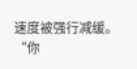速度被强行减缓。
“你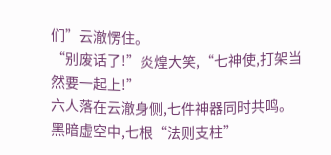们”云澈愣住。
“别废话了!”炎煌大笑,“七神使,打架当然要一起上!”
六人落在云澈身侧,七件神器同时共鸣。
黑暗虚空中,七根“法则支柱”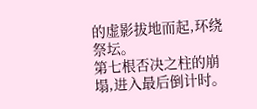的虚影拔地而起,环绕祭坛。
第七根否决之柱的崩塌,进入最后倒计时。